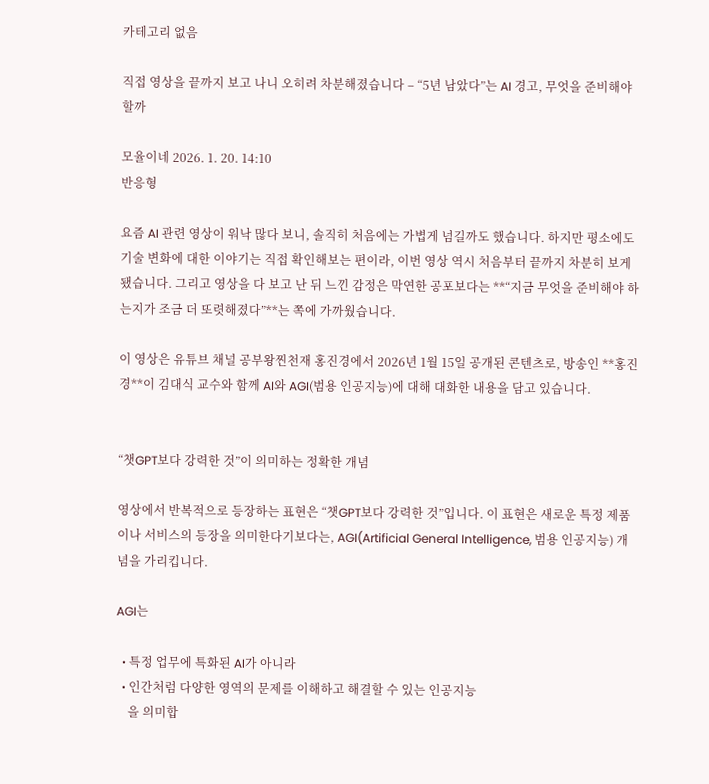카테고리 없음

직접 영상을 끝까지 보고 나니 오히려 차분해졌습니다 – “5년 남았다”는 AI 경고, 무엇을 준비해야 할까

모율이네 2026. 1. 20. 14:10
반응형

요즘 AI 관련 영상이 워낙 많다 보니, 솔직히 처음에는 가볍게 넘길까도 했습니다. 하지만 평소에도 기술 변화에 대한 이야기는 직접 확인해보는 편이라, 이번 영상 역시 처음부터 끝까지 차분히 보게 됐습니다. 그리고 영상을 다 보고 난 뒤 느낀 감정은 막연한 공포보다는 **“지금 무엇을 준비해야 하는지가 조금 더 또렷해졌다”**는 쪽에 가까웠습니다.

이 영상은 유튜브 채널 공부왕찐천재 홍진경에서 2026년 1월 15일 공개된 콘텐츠로, 방송인 **홍진경**이 김대식 교수와 함께 AI와 AGI(범용 인공지능)에 대해 대화한 내용을 담고 있습니다.


“챗GPT보다 강력한 것”이 의미하는 정확한 개념

영상에서 반복적으로 등장하는 표현은 “챗GPT보다 강력한 것”입니다. 이 표현은 새로운 특정 제품이나 서비스의 등장을 의미한다기보다는, AGI(Artificial General Intelligence, 범용 인공지능) 개념을 가리킵니다.

AGI는

  • 특정 업무에 특화된 AI가 아니라
  • 인간처럼 다양한 영역의 문제를 이해하고 해결할 수 있는 인공지능
    을 의미합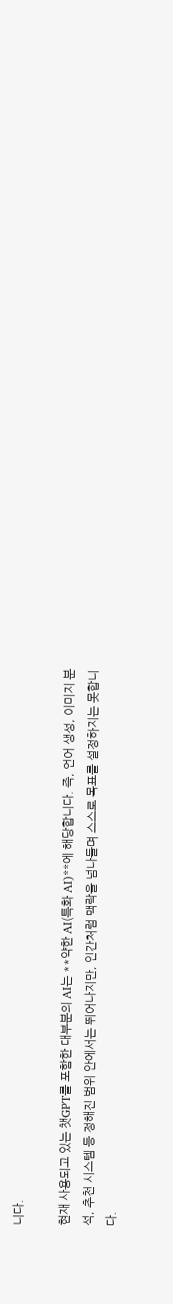니다.

현재 사용되고 있는 챗GPT를 포함한 대부분의 AI는 **약한 AI(특화 AI)**에 해당합니다. 즉, 언어 생성, 이미지 분석, 추천 시스템 등 정해진 범위 안에서는 뛰어나지만, 인간처럼 맥락을 넘나들며 스스로 목표를 설정하지는 못합니다.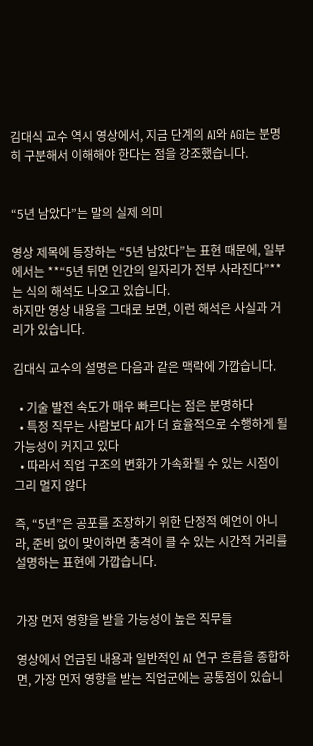김대식 교수 역시 영상에서, 지금 단계의 AI와 AGI는 분명히 구분해서 이해해야 한다는 점을 강조했습니다.


“5년 남았다”는 말의 실제 의미

영상 제목에 등장하는 “5년 남았다”는 표현 때문에, 일부에서는 **“5년 뒤면 인간의 일자리가 전부 사라진다”**는 식의 해석도 나오고 있습니다.
하지만 영상 내용을 그대로 보면, 이런 해석은 사실과 거리가 있습니다.

김대식 교수의 설명은 다음과 같은 맥락에 가깝습니다.

  • 기술 발전 속도가 매우 빠르다는 점은 분명하다
  • 특정 직무는 사람보다 AI가 더 효율적으로 수행하게 될 가능성이 커지고 있다
  • 따라서 직업 구조의 변화가 가속화될 수 있는 시점이 그리 멀지 않다

즉, “5년”은 공포를 조장하기 위한 단정적 예언이 아니라, 준비 없이 맞이하면 충격이 클 수 있는 시간적 거리를 설명하는 표현에 가깝습니다.


가장 먼저 영향을 받을 가능성이 높은 직무들

영상에서 언급된 내용과 일반적인 AI 연구 흐름을 종합하면, 가장 먼저 영향을 받는 직업군에는 공통점이 있습니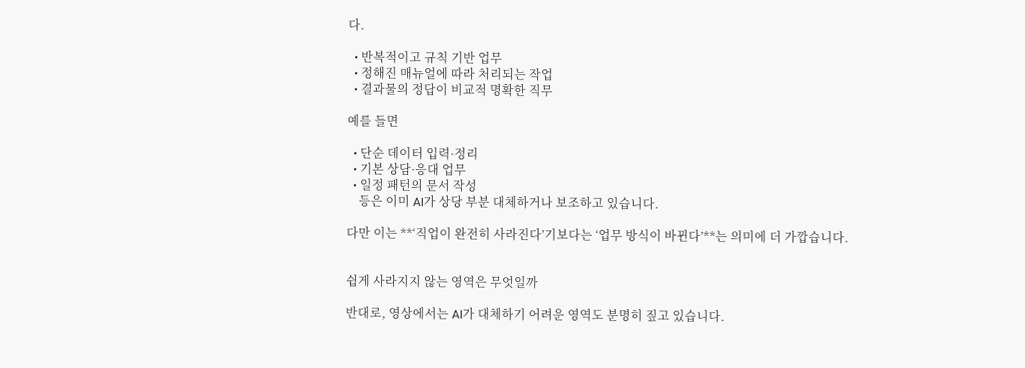다.

  • 반복적이고 규칙 기반 업무
  • 정해진 매뉴얼에 따라 처리되는 작업
  • 결과물의 정답이 비교적 명확한 직무

예를 들면

  • 단순 데이터 입력·정리
  • 기본 상담·응대 업무
  • 일정 패턴의 문서 작성
    등은 이미 AI가 상당 부분 대체하거나 보조하고 있습니다.

다만 이는 **‘직업이 완전히 사라진다’기보다는 ‘업무 방식이 바뀐다’**는 의미에 더 가깝습니다.


쉽게 사라지지 않는 영역은 무엇일까

반대로, 영상에서는 AI가 대체하기 어려운 영역도 분명히 짚고 있습니다.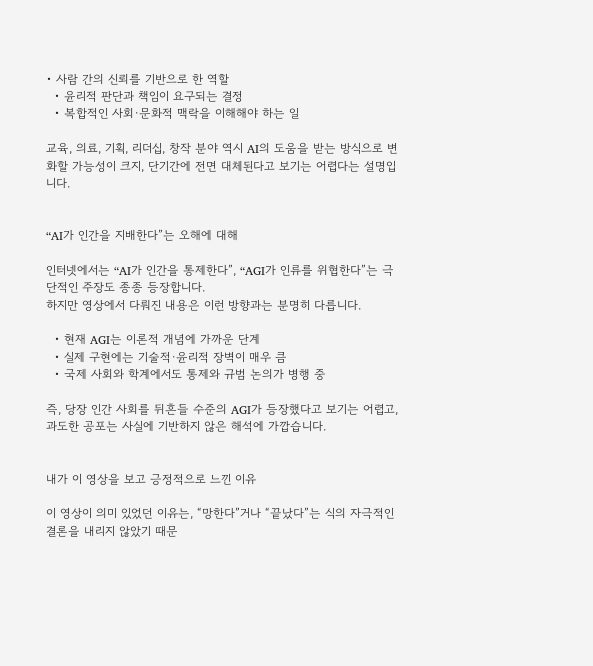• 사람 간의 신뢰를 기반으로 한 역할
  • 윤리적 판단과 책임이 요구되는 결정
  • 복합적인 사회·문화적 맥락을 이해해야 하는 일

교육, 의료, 기획, 리더십, 창작 분야 역시 AI의 도움을 받는 방식으로 변화할 가능성이 크지, 단기간에 전면 대체된다고 보기는 어렵다는 설명입니다.


“AI가 인간을 지배한다”는 오해에 대해

인터넷에서는 “AI가 인간을 통제한다”, “AGI가 인류를 위협한다”는 극단적인 주장도 종종 등장합니다.
하지만 영상에서 다뤄진 내용은 이런 방향과는 분명히 다릅니다.

  • 현재 AGI는 이론적 개념에 가까운 단계
  • 실제 구현에는 기술적·윤리적 장벽이 매우 큼
  • 국제 사회와 학계에서도 통제와 규범 논의가 병행 중

즉, 당장 인간 사회를 뒤흔들 수준의 AGI가 등장했다고 보기는 어렵고, 과도한 공포는 사실에 기반하지 않은 해석에 가깝습니다.


내가 이 영상을 보고 긍정적으로 느낀 이유

이 영상이 의미 있었던 이유는, “망한다”거나 “끝났다”는 식의 자극적인 결론을 내리지 않았기 때문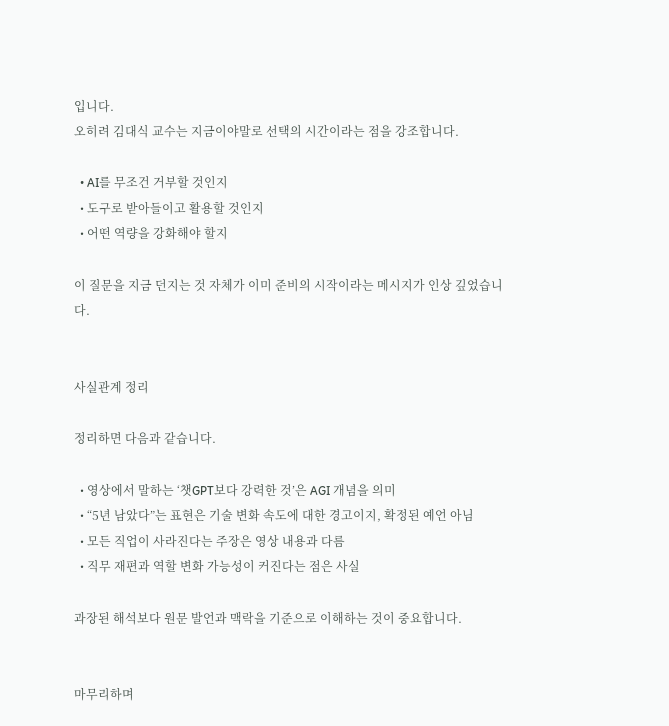입니다.
오히려 김대식 교수는 지금이야말로 선택의 시간이라는 점을 강조합니다.

  • AI를 무조건 거부할 것인지
  • 도구로 받아들이고 활용할 것인지
  • 어떤 역량을 강화해야 할지

이 질문을 지금 던지는 것 자체가 이미 준비의 시작이라는 메시지가 인상 깊었습니다.


사실관계 정리

정리하면 다음과 같습니다.

  • 영상에서 말하는 ‘챗GPT보다 강력한 것’은 AGI 개념을 의미
  • “5년 남았다”는 표현은 기술 변화 속도에 대한 경고이지, 확정된 예언 아님
  • 모든 직업이 사라진다는 주장은 영상 내용과 다름
  • 직무 재편과 역할 변화 가능성이 커진다는 점은 사실

과장된 해석보다 원문 발언과 맥락을 기준으로 이해하는 것이 중요합니다.


마무리하며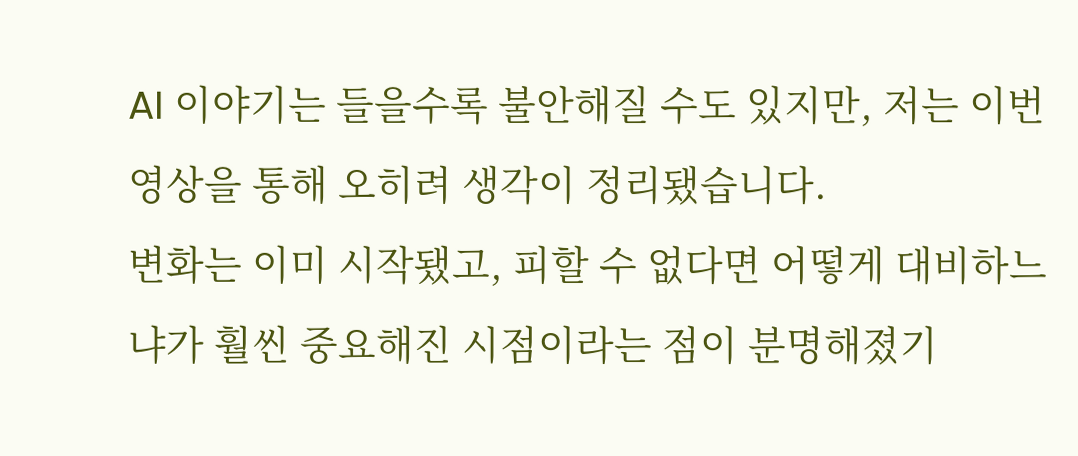AI 이야기는 들을수록 불안해질 수도 있지만, 저는 이번 영상을 통해 오히려 생각이 정리됐습니다.
변화는 이미 시작됐고, 피할 수 없다면 어떻게 대비하느냐가 훨씬 중요해진 시점이라는 점이 분명해졌기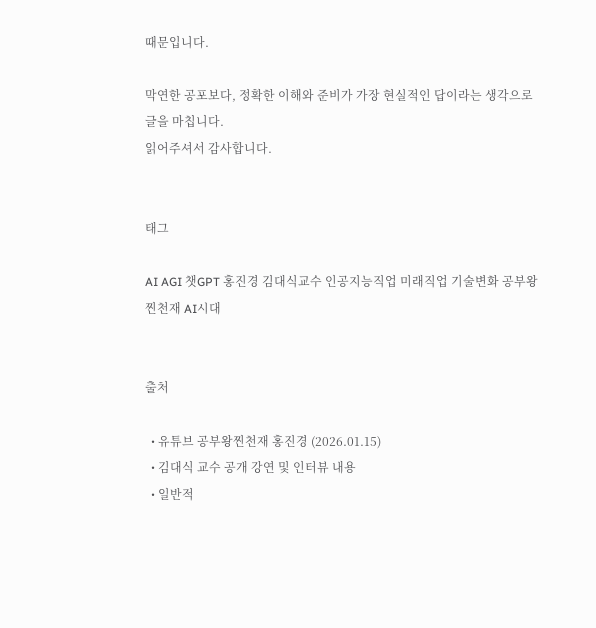때문입니다.

막연한 공포보다, 정확한 이해와 준비가 가장 현실적인 답이라는 생각으로 글을 마칩니다.
읽어주셔서 감사합니다.


태그

AI AGI 챗GPT 홍진경 김대식교수 인공지능직업 미래직업 기술변화 공부왕찐천재 AI시대


출처

  • 유튜브 공부왕찐천재 홍진경 (2026.01.15)
  • 김대식 교수 공개 강연 및 인터뷰 내용
  • 일반적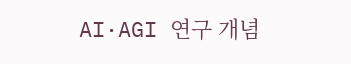AI·AGI 연구 개념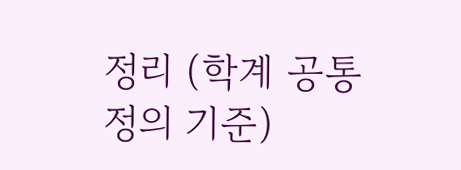정리 (학계 공통 정의 기준)